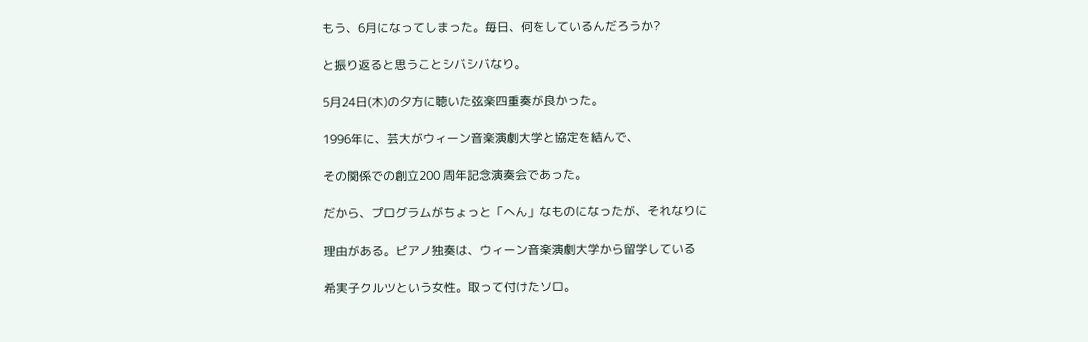もう、6月になってしまった。毎日、何をしているんだろうか?

と振り返ると思うことシバシバなり。

5月24日(木)の夕方に聴いた弦楽四重奏が良かった。

1996年に、芸大がウィーン音楽演劇大学と協定を結んで、

その関係での創立200 周年記念演奏会であった。

だから、プログラムがちょっと「へん」なものになったが、それなりに

理由がある。ピアノ独奏は、ウィーン音楽演劇大学から留学している

希実子クルツという女性。取って付けたソロ。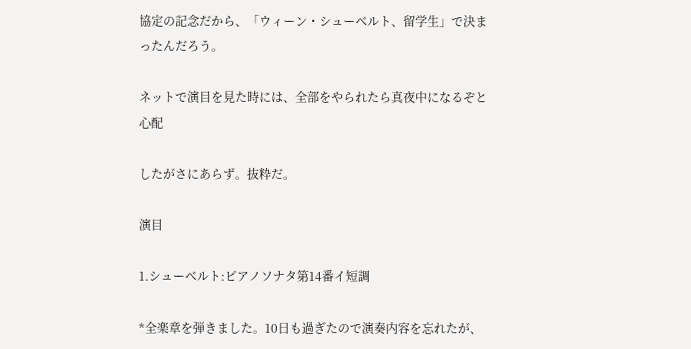協定の記念だから、「ウィーン・シューベルト、留学生」で決まったんだろう。

ネットで演目を見た時には、全部をやられたら真夜中になるぞと心配

したがさにあらず。抜粋だ。

演目

1.シューベルト:ピアノソナタ第14番イ短調

*全楽章を弾きました。10日も過ぎたので演奏内容を忘れたが、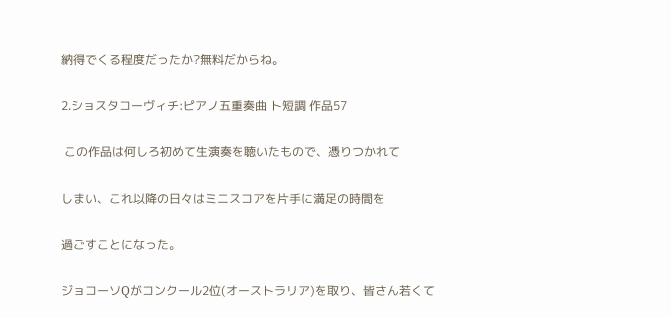納得でくる程度だったか?無料だからね。

2.ショスタコーヴィチ:ピアノ五重奏曲 ト短調 作品57

 この作品は何しろ初めて生演奏を聴いたもので、憑りつかれて

しまい、これ以降の日々はミニスコアを片手に満足の時間を

過ごすことになった。

ジョコーソQがコンクール2位(オーストラリア)を取り、皆さん若くて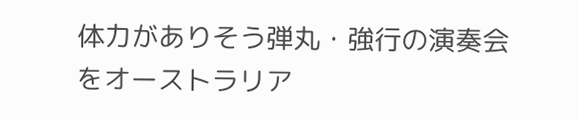体力がありそう弾丸・強行の演奏会をオーストラリア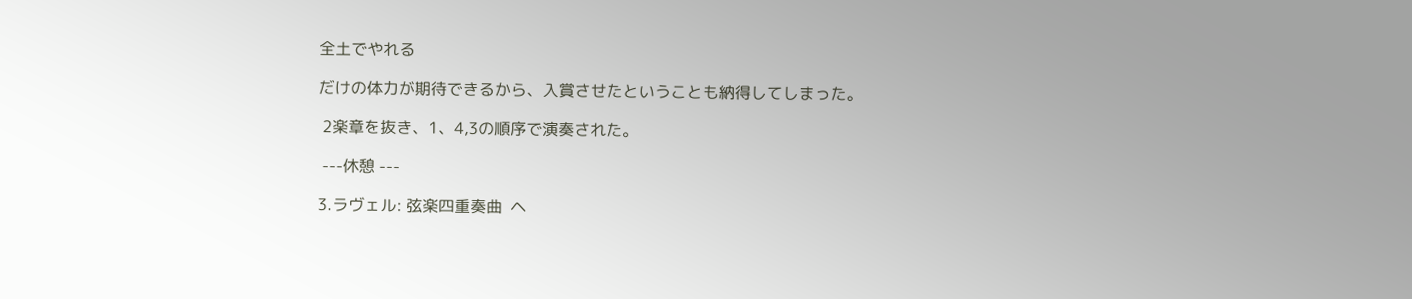全土でやれる

だけの体力が期待できるから、入賞させたということも納得してしまった。

 2楽章を抜き、1、4,3の順序で演奏された。

 ---休憩 ---

3.ラヴェル: 弦楽四重奏曲  ヘ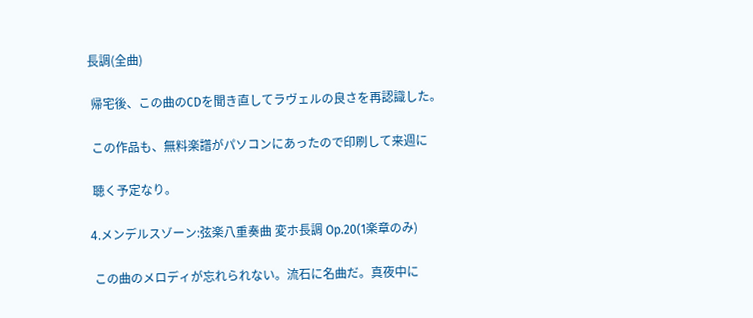長調(全曲)

 帰宅後、この曲のCDを聞き直してラヴェルの良さを再認識した。

 この作品も、無料楽譜がパソコンにあったので印刷して来週に

 聴く予定なり。

4.メンデルスゾーン:弦楽八重奏曲 変ホ長調 Op.20(1楽章のみ)

 この曲のメロディが忘れられない。流石に名曲だ。真夜中に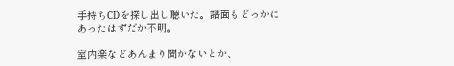手持ちCDを探し出し聴いた。譜面もどっかにあったはずだか不明。

室内楽などあんまり聞かないとか、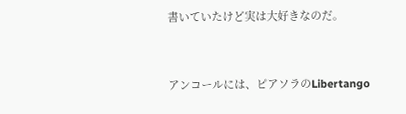書いていたけど実は大好きなのだ。



アンコールには、ピアソラのLibertango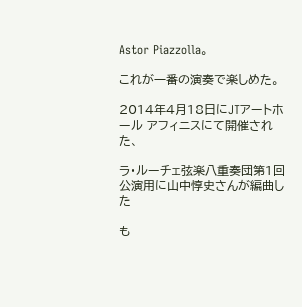Astor Piazzolla。

これが一番の演奏で楽しめた。

2014年4月18日にJTアートホール アフィニスにて開催された、

ラ・ルーチェ弦楽八重奏団第1回公演用に山中惇史さんが編曲した

も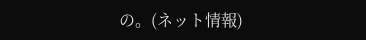の。(ネット情報)